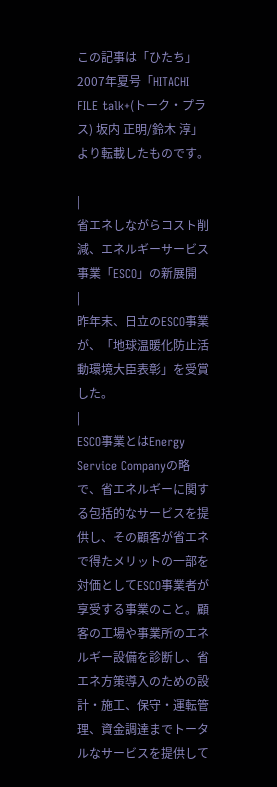この記事は「ひたち」2007年夏号「HITACHI FILE talk+(トーク・プラス) 坂内 正明/鈴木 淳」より転載したものです。

|
省エネしながらコスト削減、エネルギーサービス事業「ESCO」の新展開
|
昨年末、日立のESCO事業が、「地球温暖化防止活動環境大臣表彰」を受賞した。
|
ESCO事業とはEnergy Service Companyの略で、省エネルギーに関する包括的なサービスを提供し、その顧客が省エネで得たメリットの一部を対価としてESCO事業者が享受する事業のこと。顧客の工場や事業所のエネルギー設備を診断し、省エネ方策導入のための設計・施工、保守・運転管理、資金調達までトータルなサービスを提供して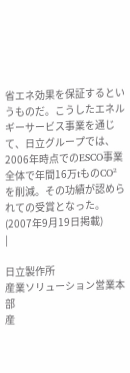省エネ効果を保証するというものだ。こうしたエネルギーサービス事業を通じて、日立グループでは、2006年時点でのESCO事業全体で年間16万tものCO²を削減。その功績が認められての受賞となった。
(2007年9月19日掲載)
|

日立製作所
産業ソリューション営業本部
産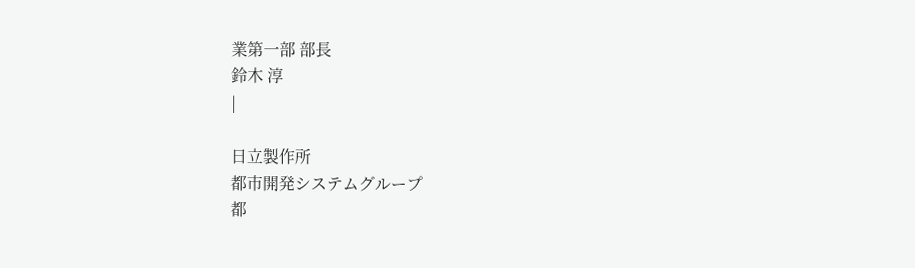業第一部 部長
鈴木 淳
|

日立製作所
都市開発システムグループ
都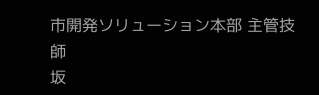市開発ソリューション本部 主管技師
坂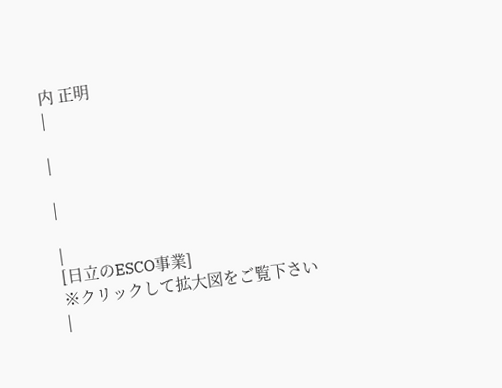内 正明
|

|

|

|
[日立のESCO事業]
※クリックして拡大図をご覧下さい
|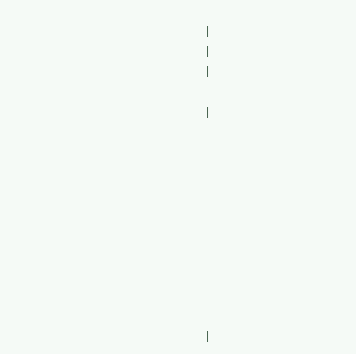|
|
|

|










|